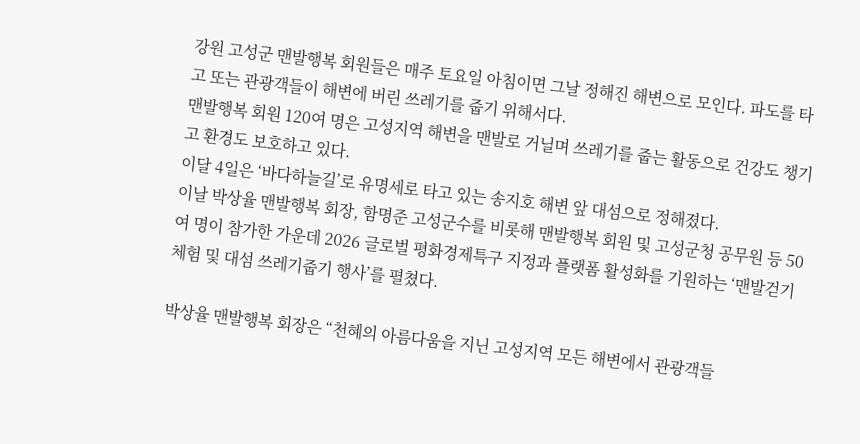강원 고성군 맨발행복 회원들은 매주 토요일 아침이면 그날 정해진 해변으로 모인다. 파도를 타고 또는 관광객들이 해변에 버린 쓰레기를 줍기 위해서다.
맨발행복 회원 120여 명은 고성지역 해변을 맨발로 거닐며 쓰레기를 줍는 활동으로 건강도 챙기고 환경도 보호하고 있다.
이달 4일은 ‘바다하늘길’로 유명세로 타고 있는 송지호 해변 앞 대섬으로 정해졌다.
이날 박상율 맨발행복 회장, 함명준 고성군수를 비롯해 맨발행복 회원 및 고성군청 공무원 등 50여 명이 참가한 가운데 2026 글로벌 평화경제특구 지정과 플랫폼 활성화를 기원하는 ‘맨발걷기 체험 및 대섬 쓰레기줍기 행사’를 펼쳤다.

박상율 맨발행복 회장은 “천혜의 아름다움을 지닌 고성지역 모든 해변에서 관광객들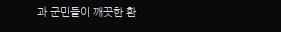과 군민들이 깨끗한 환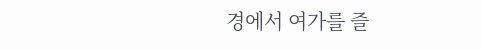경에서 여가를 즐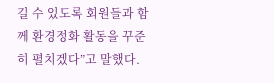길 수 있도록 회원들과 함께 환경정화 활동을 꾸준히 펼치겠다”고 말했다.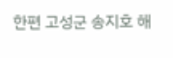한편 고성군 송지호 해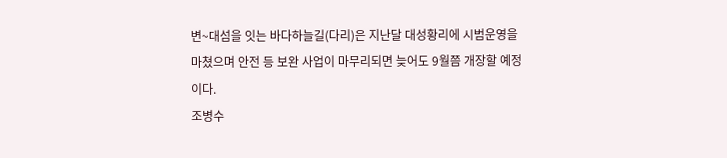변~대섬을 잇는 바다하늘길(다리)은 지난달 대성황리에 시범운영을 마쳤으며 안전 등 보완 사업이 마무리되면 늦어도 9월쯤 개장할 예정이다.
조병수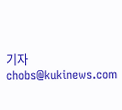기자 chobs@kukinews.com